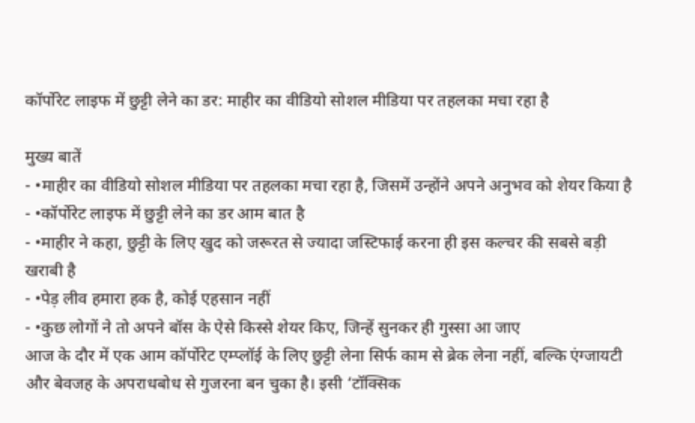कॉर्पोरेट लाइफ में छुट्टी लेने का डर: माहीर का वीडियो सोशल मीडिया पर तहलका मचा रहा है

मुख्य बातें
- •माहीर का वीडियो सोशल मीडिया पर तहलका मचा रहा है, जिसमें उन्होंने अपने अनुभव को शेयर किया है
- •कॉर्पोरेट लाइफ में छुट्टी लेने का डर आम बात है
- •माहीर ने कहा, छुट्टी के लिए खुद को जरूरत से ज्यादा जस्टिफाई करना ही इस कल्चर की सबसे बड़ी खराबी है
- •पेड़ लीव हमारा हक है, कोई एहसान नहीं
- •कुछ लोगों ने तो अपने बॉस के ऐसे किस्से शेयर किए, जिन्हें सुनकर ही गुस्सा आ जाए
आज के दौर में एक आम कॉर्पोरेट एम्प्लॉई के लिए छुट्टी लेना सिर्फ काम से ब्रेक लेना नहीं, बल्कि एंग्जायटी और बेवजह के अपराधबोध से गुजरना बन चुका है। इसी ‘टॉक्सिक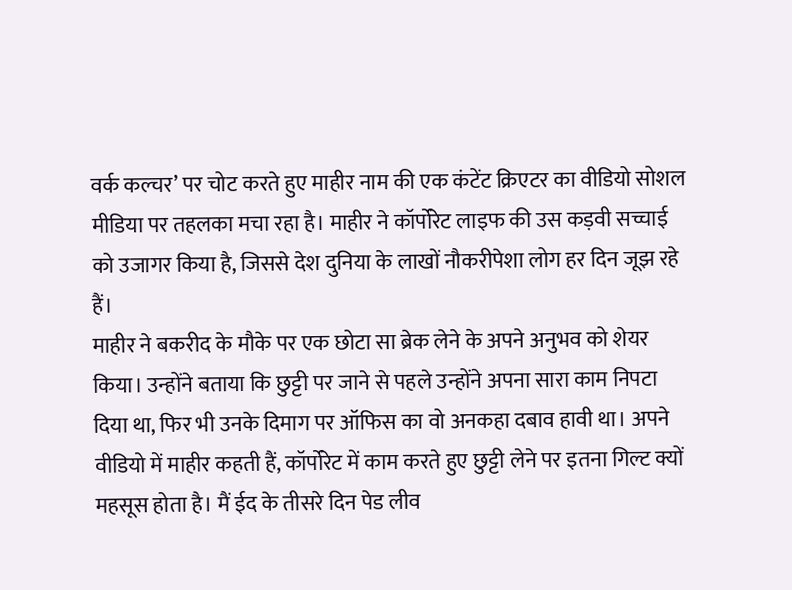वर्क कल्चर’ पर चोट करते हुए माहीर नाम की एक कंटेंट क्रिएटर का वीडियो सोशल मीडिया पर तहलका मचा रहा है। माहीर ने कॉर्पोरेट लाइफ की उस कड़वी सच्चाई को उजागर किया है, जिससे देश दुनिया के लाखों नौकरीपेशा लोग हर दिन जूझ रहे हैं।
माहीर ने बकरीद के मौके पर एक छोटा सा ब्रेक लेने के अपने अनुभव को शेयर किया। उन्होंने बताया कि छुट्टी पर जाने से पहले उन्होंने अपना सारा काम निपटा दिया था, फिर भी उनके दिमाग पर ऑफिस का वो अनकहा दबाव हावी था। अपने वीडियो में माहीर कहती हैं, कॉर्पोरेट में काम करते हुए छुट्टी लेने पर इतना गिल्ट क्यों महसूस होता है। मैं ईद के तीसरे दिन पेड लीव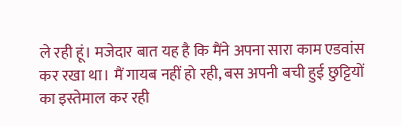ले रही हूं। मजेदार बात यह है कि मैंने अपना सारा काम एडवांस कर रखा था। मैं गायब नहीं हो रही, बस अपनी बची हुई छुट्टियों का इस्तेमाल कर रही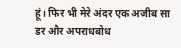हूं। फिर भी मेरे अंदर एक अजीब सा डर और अपराधबोध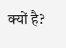क्यों है?